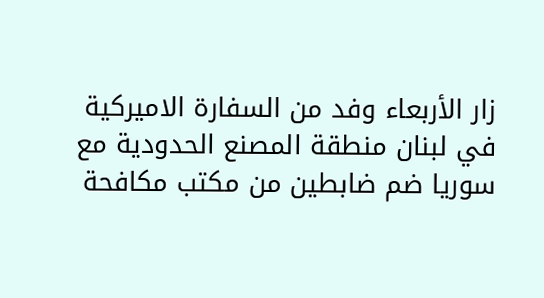زار الأربعاء وفد من السفارة الاميركية في لبنان منطقة المصنع الحدودية مع سوريا ضم ضابطين من مكتب مكافحة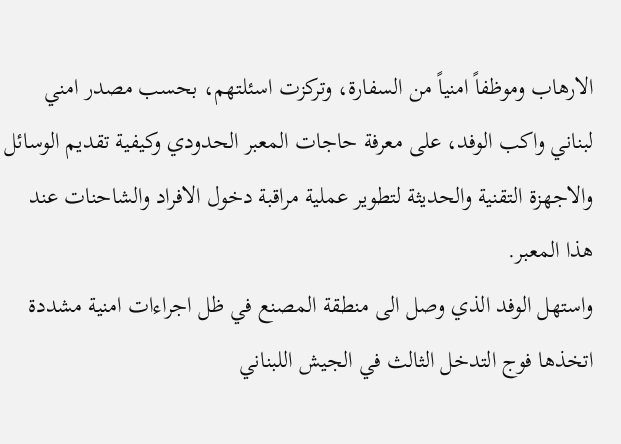الارهاب وموظفاً امنياً من السفارة، وتركزت اسئلتهم، بحسب مصدر امني لبناني واكب الوفد، على معرفة حاجات المعبر الحدودي وكيفية تقديم الوسائل والاجهزة التقنية والحديثة لتطوير عملية مراقبة دخول الافراد والشاحنات عند هذا المعبر.
واستهل الوفد الذي وصل الى منطقة المصنع في ظل اجراءات امنية مشددة اتخذها فوج التدخل الثالث في الجيش اللبناني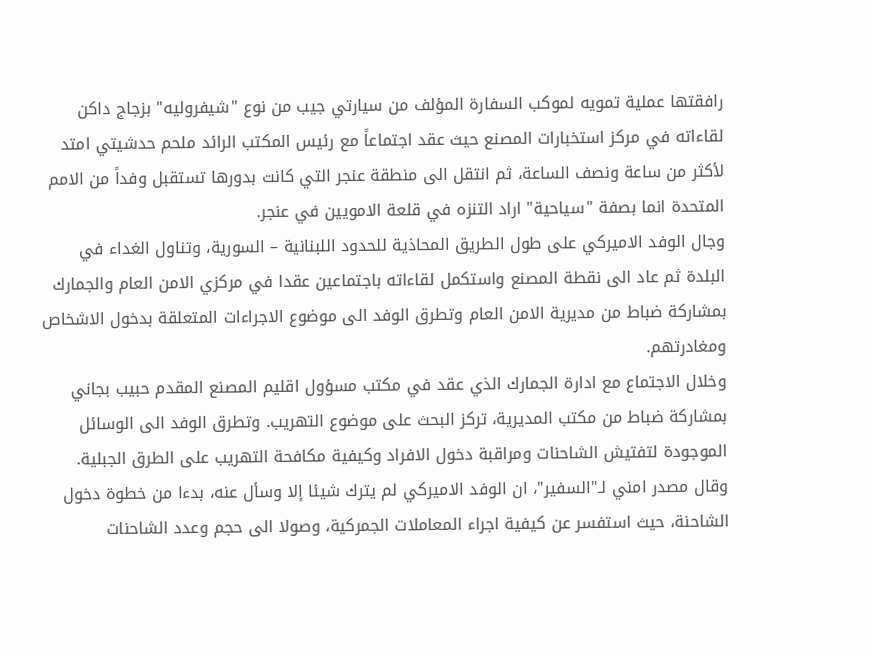رافقتها عملية تمويه لموكب السفارة المؤلف من سيارتي جيب من نوع "شيفروليه" بزجاج داكن لقاءاته في مركز استخبارات المصنع حيث عقد اجتماعاً مع رئيس المكتب الرائد ملحم حدشيتي امتد لأكثر من ساعة ونصف الساعة، ثم انتقل الى منطقة عنجر التي كانت بدورها تستقبل وفداً من الامم المتحدة انما بصفة "سياحية" اراد التنزه في قلعة الامويين في عنجر.
وجال الوفد الاميركي على طول الطريق المحاذية للحدود اللبنانية – السورية، وتناول الغداء في البلدة ثم عاد الى نقطة المصنع واستكمل لقاءاته باجتماعين عقدا في مركزي الامن العام والجمارك بمشاركة ضباط من مديرية الامن العام وتطرق الوفد الى موضوع الاجراءات المتعلقة بدخول الاشخاص ومغادرتهم.
وخلال الاجتماع مع ادارة الجمارك الذي عقد في مكتب مسؤول اقليم المصنع المقدم حبيب بجاني بمشاركة ضباط من مكتب المديرية، تركز البحث على موضوع التهريب. وتطرق الوفد الى الوسائل الموجودة لتفتيش الشاحنات ومراقبة دخول الافراد وكيفية مكافحة التهريب على الطرق الجبلية.
وقال مصدر امني لـ"السفير"، ان الوفد الاميركي لم يترك شيئا إلا وسأل عنه، بدءا من خطوة دخول الشاحنة، حيث استفسر عن كيفية اجراء المعاملات الجمركية، وصولا الى حجم وعدد الشاحنات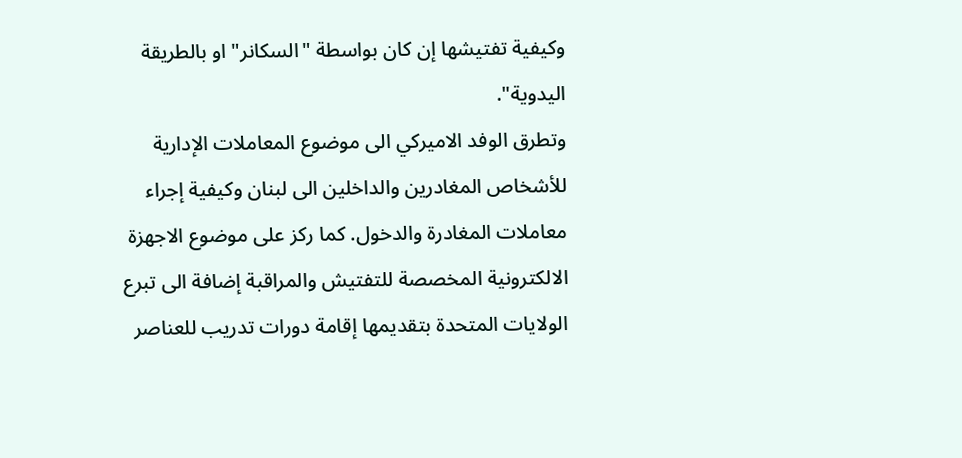وكيفية تفتيشها إن كان بواسطة "السكانر" او بالطريقة اليدوية".
وتطرق الوفد الاميركي الى موضوع المعاملات الإدارية للأشخاص المغادرين والداخلين الى لبنان وكيفية إجراء معاملات المغادرة والدخول. كما ركز على موضوع الاجهزة الالكترونية المخصصة للتفتيش والمراقبة إضافة الى تبرع الولايات المتحدة بتقديمها إقامة دورات تدريب للعناصر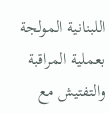اللبنانية المولجة بعملية المراقبة والتفتيش مع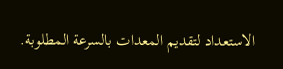الاستعداد لتقديم المعدات بالسرعة المطلوبة.